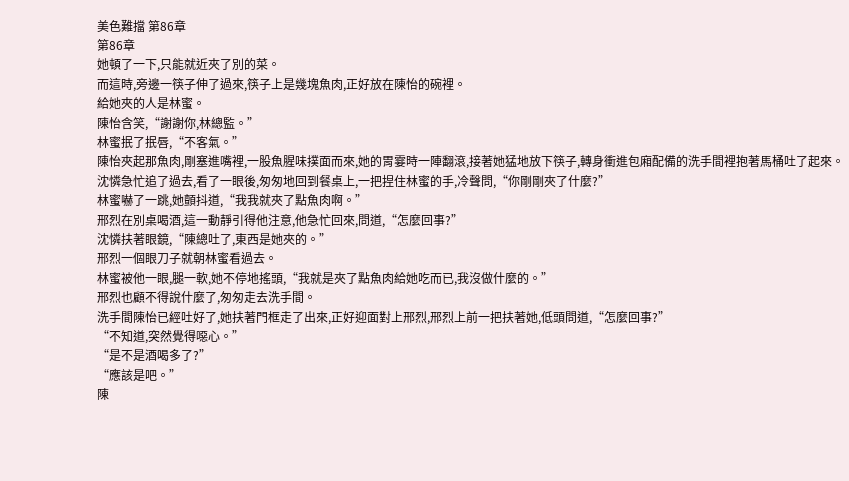美色難擋 第86章
第86章
她頓了一下,只能就近夾了別的菜。
而這時,旁邊一筷子伸了過來,筷子上是幾塊魚肉,正好放在陳怡的碗裡。
給她夾的人是林蜜。
陳怡含笑,“謝謝你,林總監。”
林蜜抿了抿唇,“不客氣。”
陳怡夾起那魚肉,剛塞進嘴裡,一股魚腥味撲面而來,她的胃霎時一陣翻滾,接著她猛地放下筷子,轉身衝進包廂配備的洗手間裡抱著馬桶吐了起來。
沈憐急忙追了過去,看了一眼後,匆匆地回到餐桌上,一把捏住林蜜的手,冷聲問,“你剛剛夾了什麼?”
林蜜嚇了一跳,她顫抖道,“我我就夾了點魚肉啊。”
邢烈在別桌喝酒,這一動靜引得他注意,他急忙回來,問道,“怎麼回事?”
沈憐扶著眼鏡,“陳總吐了,東西是她夾的。”
邢烈一個眼刀子就朝林蜜看過去。
林蜜被他一眼,腿一軟,她不停地搖頭,“我就是夾了點魚肉給她吃而已,我沒做什麼的。”
邢烈也顧不得說什麼了,匆匆走去洗手間。
洗手間陳怡已經吐好了,她扶著門框走了出來,正好迎面對上邢烈,邢烈上前一把扶著她,低頭問道,“怎麼回事?”
“不知道,突然覺得噁心。”
“是不是酒喝多了?”
“應該是吧。”
陳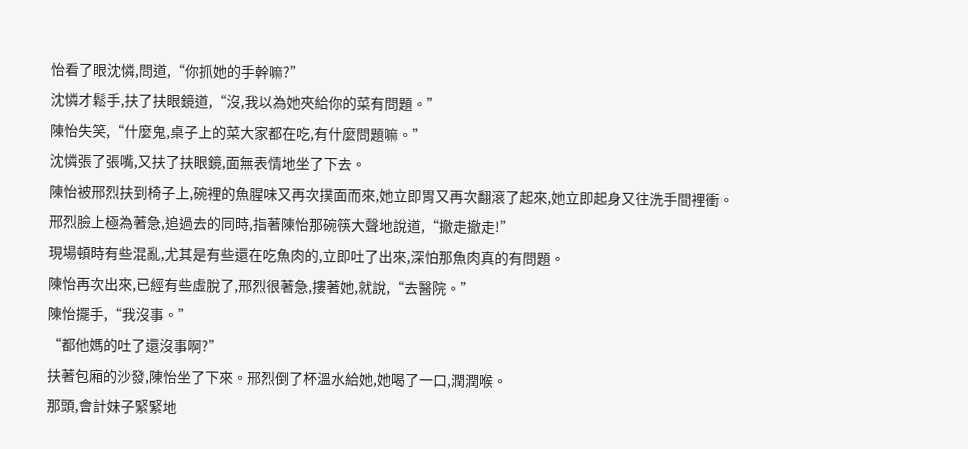怡看了眼沈憐,問道,“你抓她的手幹嘛?”
沈憐才鬆手,扶了扶眼鏡道,“沒,我以為她夾給你的菜有問題。”
陳怡失笑,“什麼鬼,桌子上的菜大家都在吃,有什麼問題嘛。”
沈憐張了張嘴,又扶了扶眼鏡,面無表情地坐了下去。
陳怡被邢烈扶到椅子上,碗裡的魚腥味又再次撲面而來,她立即胃又再次翻滾了起來,她立即起身又往洗手間裡衝。
邢烈臉上極為著急,追過去的同時,指著陳怡那碗筷大聲地說道,“撤走撤走!”
現場頓時有些混亂,尤其是有些還在吃魚肉的,立即吐了出來,深怕那魚肉真的有問題。
陳怡再次出來,已經有些虛脫了,邢烈很著急,摟著她,就說,“去醫院。”
陳怡擺手,“我沒事。”
“都他媽的吐了還沒事啊?”
扶著包廂的沙發,陳怡坐了下來。邢烈倒了杯溫水給她,她喝了一口,潤潤喉。
那頭,會計妹子緊緊地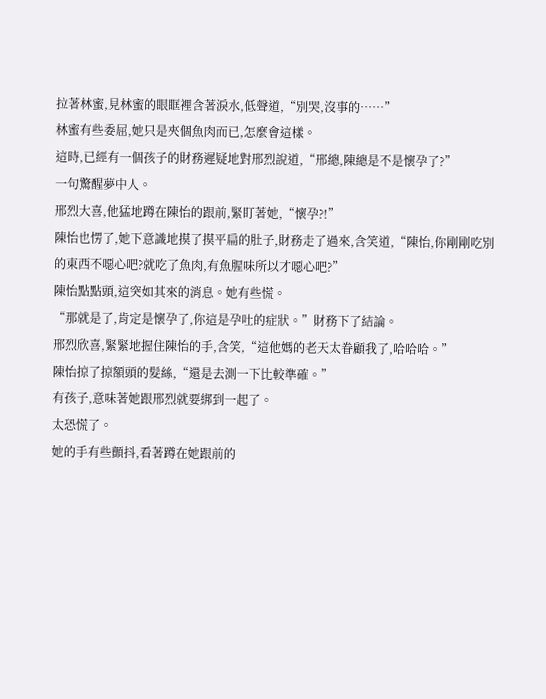拉著林蜜,見林蜜的眼眶裡含著淚水,低聲道,“別哭,沒事的……”
林蜜有些委屈,她只是夾個魚肉而已,怎麼會這樣。
這時,已經有一個孩子的財務遲疑地對邢烈說道,“邢總,陳總是不是懷孕了?”
一句驚醒夢中人。
邢烈大喜,他猛地蹲在陳怡的跟前,緊盯著她,“懷孕?!”
陳怡也愣了,她下意識地摸了摸平扁的肚子,財務走了過來,含笑道,“陳怡,你剛剛吃別的東西不噁心吧?就吃了魚肉,有魚腥味所以才噁心吧?”
陳怡點點頭,這突如其來的消息。她有些慌。
“那就是了,肯定是懷孕了,你這是孕吐的症狀。”財務下了結論。
邢烈欣喜,緊緊地握住陳怡的手,含笑,“這他媽的老天太眷顧我了,哈哈哈。”
陳怡掠了掠額頭的髮絲,“還是去測一下比較準確。”
有孩子,意味著她跟邢烈就要綁到一起了。
太恐慌了。
她的手有些顫抖,看著蹲在她跟前的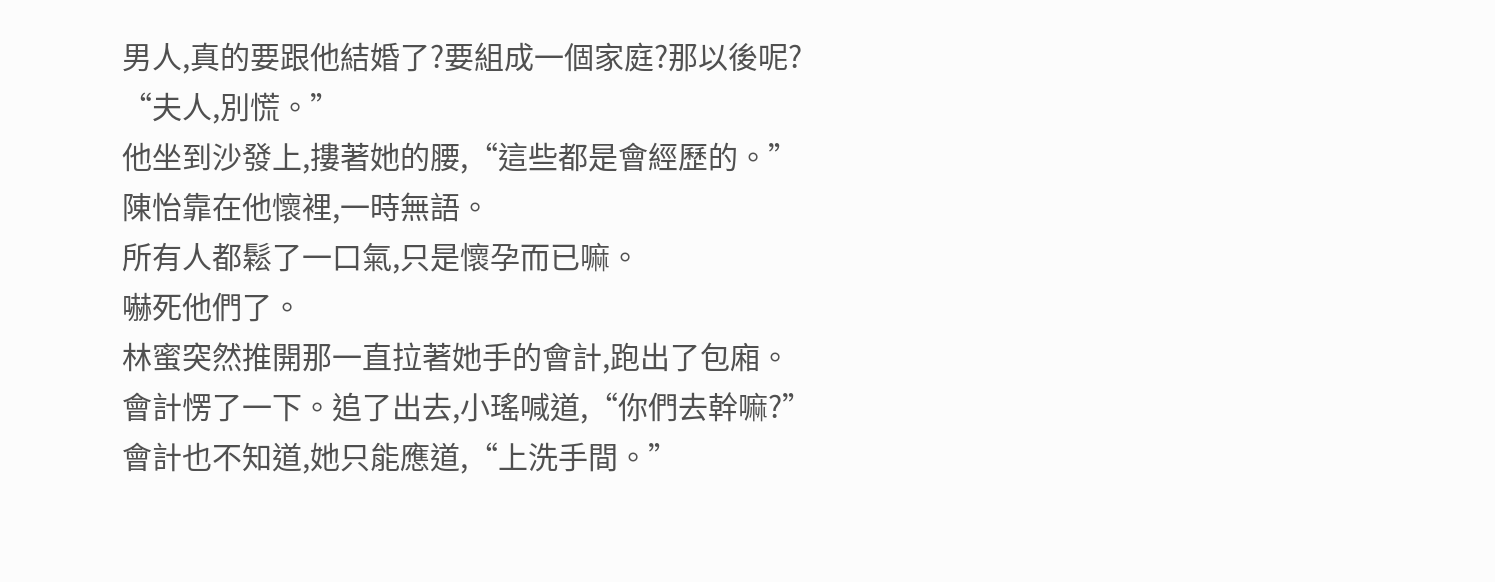男人,真的要跟他結婚了?要組成一個家庭?那以後呢?
“夫人,別慌。”
他坐到沙發上,摟著她的腰,“這些都是會經歷的。”
陳怡靠在他懷裡,一時無語。
所有人都鬆了一口氣,只是懷孕而已嘛。
嚇死他們了。
林蜜突然推開那一直拉著她手的會計,跑出了包廂。
會計愣了一下。追了出去,小瑤喊道,“你們去幹嘛?”
會計也不知道,她只能應道,“上洗手間。”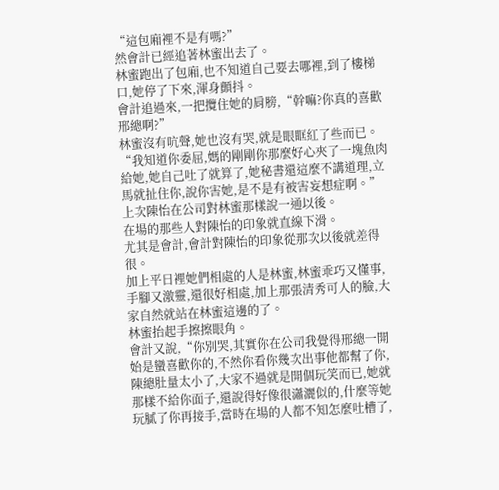“這包廂裡不是有嗎?”
然會計已經追著林蜜出去了。
林蜜跑出了包廂,也不知道自己要去哪裡,到了樓梯口,她停了下來,渾身顫抖。
會計追過來,一把攬住她的肩膀,“幹嘛?你真的喜歡邢總啊?”
林蜜沒有吭聲,她也沒有哭,就是眼眶紅了些而已。
“我知道你委屈,媽的剛剛你那麼好心夾了一塊魚肉給她,她自己吐了就算了,她秘書還這麼不講道理,立馬就扯住你,說你害她,是不是有被害妄想症啊。”上次陳怡在公司對林蜜那樣說一通以後。
在場的那些人對陳怡的印象就直線下滑。
尤其是會計,會計對陳怡的印象從那次以後就差得很。
加上平日裡她們相處的人是林蜜,林蜜乖巧又懂事,手腳又激靈,還很好相處,加上那張清秀可人的臉,大家自然就站在林蜜這邊的了。
林蜜抬起手擦擦眼角。
會計又說,“你別哭,其實你在公司我覺得邢總一開始是蠻喜歡你的,不然你看你幾次出事他都幫了你,陳總肚量太小了,大家不過就是開個玩笑而已,她就那樣不給你面子,還說得好像很瀟灑似的,什麼等她玩膩了你再接手,當時在場的人都不知怎麼吐槽了,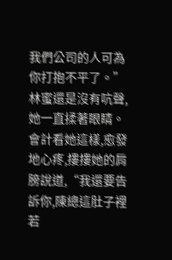我們公司的人可為你打抱不平了。”
林蜜還是沒有吭聲,她一直揉著眼睛。
會計看她這樣,愈發地心疼,摟摟她的肩膀說道,“我還要告訴你,陳總這肚子裡若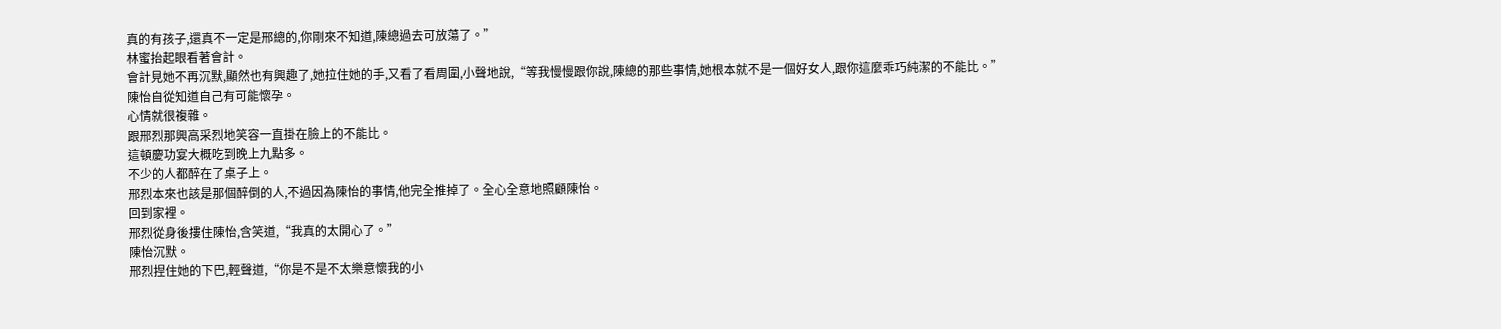真的有孩子,還真不一定是邢總的,你剛來不知道,陳總過去可放蕩了。”
林蜜抬起眼看著會計。
會計見她不再沉默,顯然也有興趣了,她拉住她的手,又看了看周圍,小聲地說,“等我慢慢跟你說,陳總的那些事情,她根本就不是一個好女人,跟你這麼乖巧純潔的不能比。”
陳怡自從知道自己有可能懷孕。
心情就很複雜。
跟邢烈那興高采烈地笑容一直掛在臉上的不能比。
這頓慶功宴大概吃到晚上九點多。
不少的人都醉在了桌子上。
邢烈本來也該是那個醉倒的人,不過因為陳怡的事情,他完全推掉了。全心全意地照顧陳怡。
回到家裡。
邢烈從身後摟住陳怡,含笑道,“我真的太開心了。”
陳怡沉默。
邢烈捏住她的下巴,輕聲道,“你是不是不太樂意懷我的小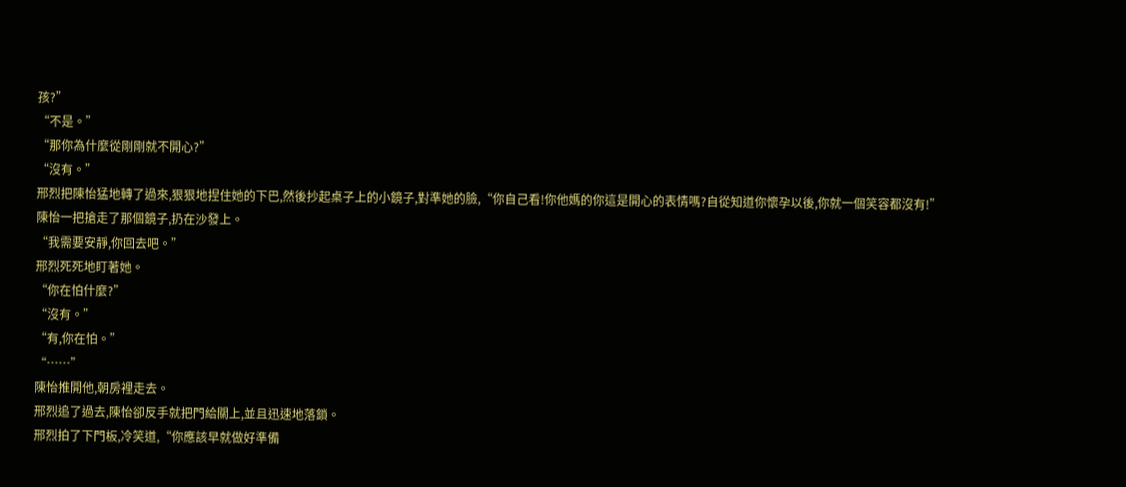孩?”
“不是。”
“那你為什麼從剛剛就不開心?”
“沒有。”
邢烈把陳怡猛地轉了過來,狠狠地捏住她的下巴,然後抄起桌子上的小鏡子,對準她的臉,“你自己看!你他媽的你這是開心的表情嗎?自從知道你懷孕以後,你就一個笑容都沒有!”
陳怡一把搶走了那個鏡子,扔在沙發上。
“我需要安靜,你回去吧。”
邢烈死死地盯著她。
“你在怕什麼?”
“沒有。”
“有,你在怕。”
“……”
陳怡推開他,朝房裡走去。
邢烈追了過去,陳怡卻反手就把門給關上,並且迅速地落鎖。
邢烈拍了下門板,冷笑道,“你應該早就做好準備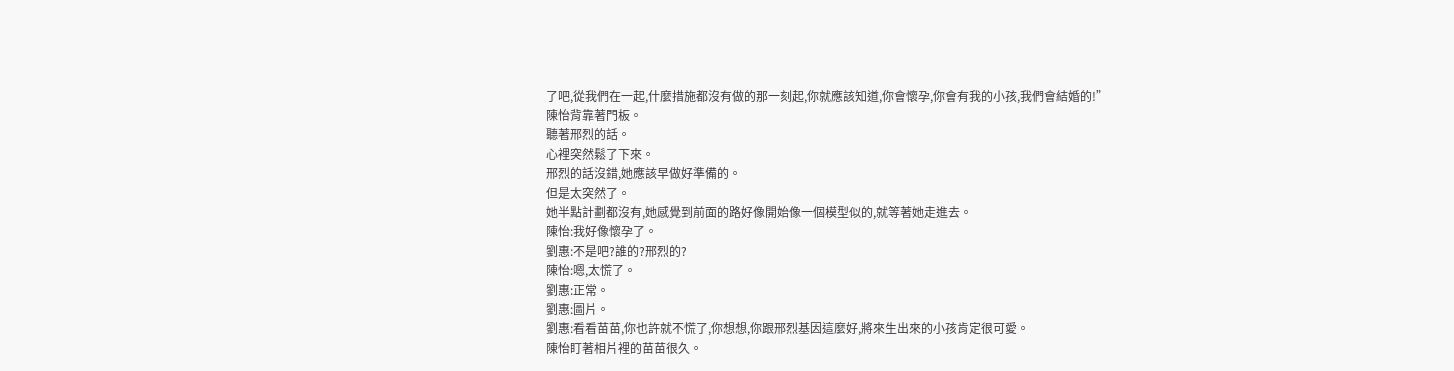了吧,從我們在一起,什麼措施都沒有做的那一刻起,你就應該知道,你會懷孕,你會有我的小孩,我們會結婚的!”
陳怡背靠著門板。
聽著邢烈的話。
心裡突然鬆了下來。
邢烈的話沒錯,她應該早做好準備的。
但是太突然了。
她半點計劃都沒有,她感覺到前面的路好像開始像一個模型似的,就等著她走進去。
陳怡:我好像懷孕了。
劉惠:不是吧?誰的?邢烈的?
陳怡:嗯,太慌了。
劉惠:正常。
劉惠:圖片。
劉惠:看看苗苗,你也許就不慌了,你想想,你跟邢烈基因這麼好,將來生出來的小孩肯定很可愛。
陳怡盯著相片裡的苗苗很久。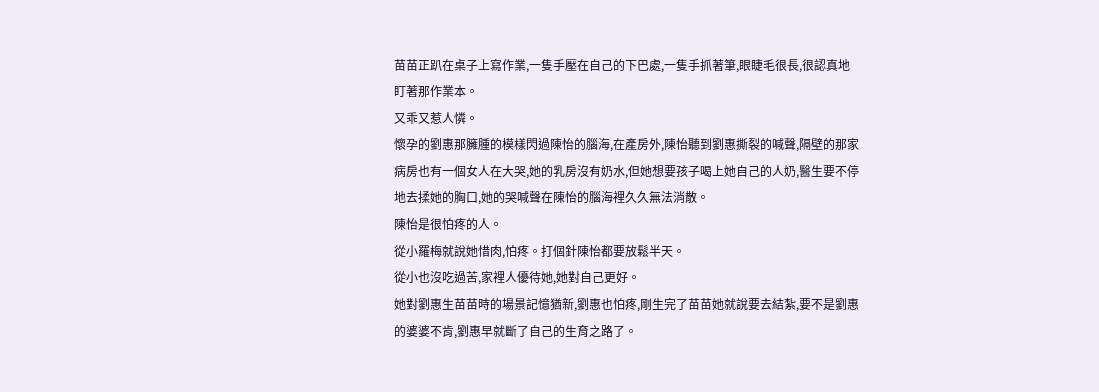苗苗正趴在桌子上寫作業,一隻手壓在自己的下巴處,一隻手抓著筆,眼睫毛很長,很認真地盯著那作業本。
又乖又惹人憐。
懷孕的劉惠那臃腫的模樣閃過陳怡的腦海,在產房外,陳怡聽到劉惠撕裂的喊聲,隔壁的那家病房也有一個女人在大哭,她的乳房沒有奶水,但她想要孩子喝上她自己的人奶,醫生要不停地去揉她的胸口,她的哭喊聲在陳怡的腦海裡久久無法消散。
陳怡是很怕疼的人。
從小羅梅就說她惜肉,怕疼。打個針陳怡都要放鬆半天。
從小也沒吃過苦,家裡人優待她,她對自己更好。
她對劉惠生苗苗時的場景記憶猶新,劉惠也怕疼,剛生完了苗苗她就說要去結紮,要不是劉惠的婆婆不肯,劉惠早就斷了自己的生育之路了。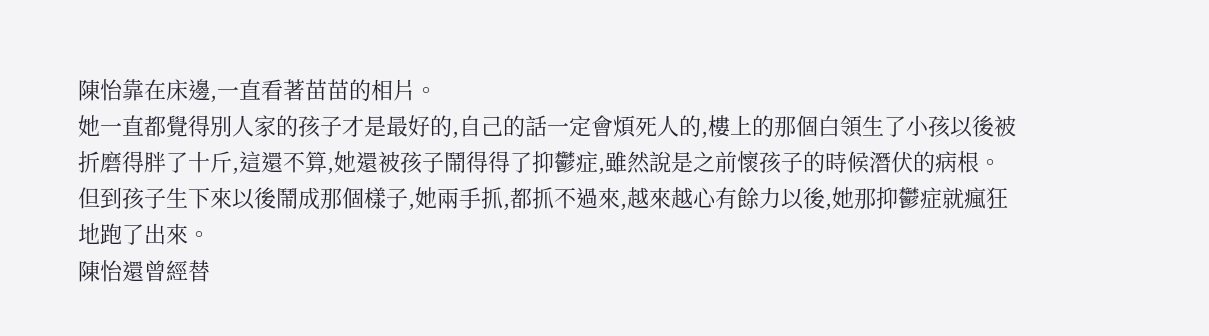陳怡靠在床邊,一直看著苗苗的相片。
她一直都覺得別人家的孩子才是最好的,自己的話一定會煩死人的,樓上的那個白領生了小孩以後被折磨得胖了十斤,這還不算,她還被孩子鬧得得了抑鬱症,雖然說是之前懷孩子的時候潛伏的病根。
但到孩子生下來以後鬧成那個樣子,她兩手抓,都抓不過來,越來越心有餘力以後,她那抑鬱症就瘋狂地跑了出來。
陳怡還曾經替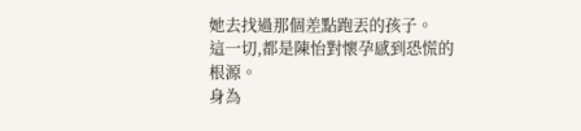她去找過那個差點跑丟的孩子。
這一切,都是陳怡對懷孕感到恐慌的根源。
身為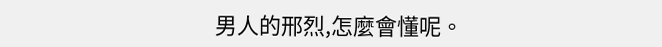男人的邢烈,怎麼會懂呢。